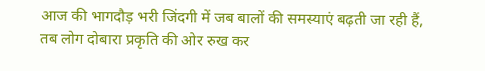आज की भागदौड़ भरी जिंदगी में जब बालों की समस्याएं बढ़ती जा रही हैं, तब लोग दोबारा प्रकृति की ओर रुख कर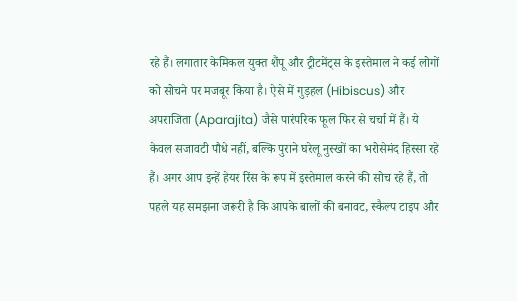रहे हैं। लगातार केमिकल युक्त शैंपू और ट्रीटमेंट्स के इस्तेमाल ने कई लोगों को सोचने पर मजबूर किया है। ऐसे में गुड़हल (Hibiscus) और अपराजिता (Aparajita) जैसे पारंपरिक फूल फिर से चर्चा में हैं। ये केवल सजावटी पौधे नहीं, बल्कि पुराने घरेलू नुस्खों का भरोसेमंद हिस्सा रहे हैं। अगर आप इन्हें हेयर रिंस के रूप में इस्तेमाल करने की सोच रहे हैं, तो पहले यह समझना जरूरी है कि आपके बालों की बनावट, स्कैल्प टाइप और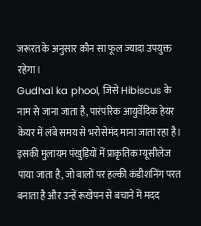जरूरत के अनुसार कौन सा फूल ज्यादा उपयुक्त रहेगा।
Gudhal ka phool, जिसे Hibiscus के नाम से जाना जाता है, पारंपरिक आयुर्वेदिक हेयर केयर में लंबे समय से भरोसेमंद माना जाता रहा है। इसकी मुलायम पंखुड़ियों में प्राकृतिक म्यूसीलेज पाया जाता है, जो बालों पर हल्की कंडीशनिंग परत बनाता है और उन्हें रूखेपन से बचाने में मदद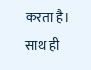करता है। साथ ही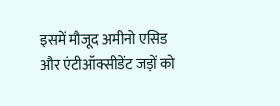इसमें मौजूद अमीनो एसिड और एंटीऑक्सीडेंट जड़ों को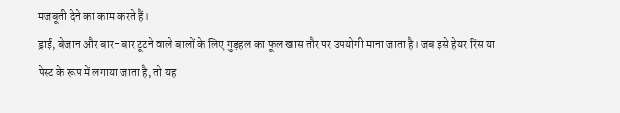मजबूती देने का काम करते हैं।
ड्राई, बेजान और बार-बार टूटने वाले बालों के लिए गुड़हल का फूल खास तौर पर उपयोगी माना जाता है। जब इसे हेयर रिंस या पेस्ट के रूप में लगाया जाता है, तो यह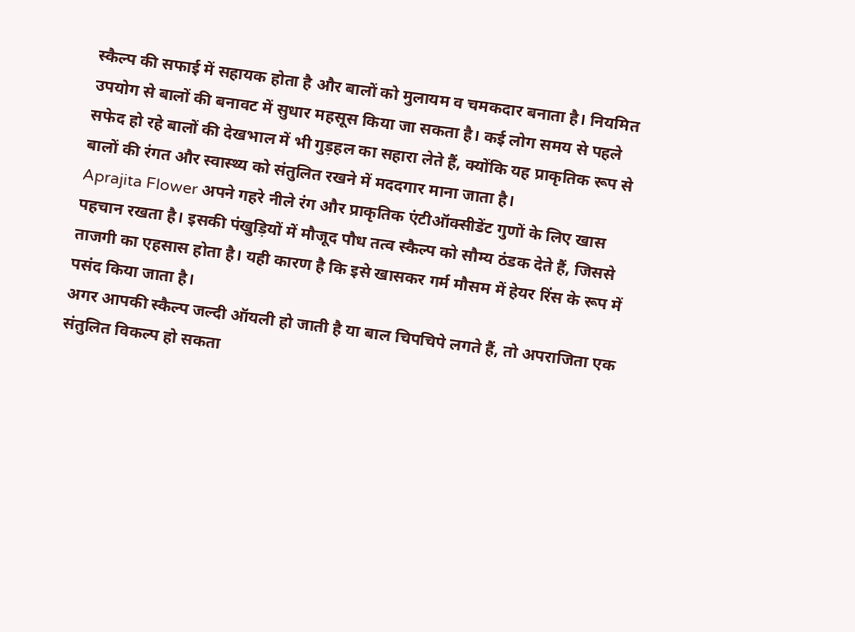स्कैल्प की सफाई में सहायक होता है और बालों को मुलायम व चमकदार बनाता है। नियमित उपयोग से बालों की बनावट में सुधार महसूस किया जा सकता है। कई लोग समय से पहले सफेद हो रहे बालों की देखभाल में भी गुड़हल का सहारा लेते हैं, क्योंकि यह प्राकृतिक रूप से बालों की रंगत और स्वास्थ्य को संतुलित रखने में मददगार माना जाता है।
Aprajita Flower अपने गहरे नीले रंग और प्राकृतिक एंटीऑक्सीडेंट गुणों के लिए खास पहचान रखता है। इसकी पंखुड़ियों में मौजूद पौध तत्व स्कैल्प को सौम्य ठंडक देते हैं, जिससे ताजगी का एहसास होता है। यही कारण है कि इसे खासकर गर्म मौसम में हेयर रिंस के रूप में पसंद किया जाता है।
अगर आपकी स्कैल्प जल्दी ऑयली हो जाती है या बाल चिपचिपे लगते हैं, तो अपराजिता एक संतुलित विकल्प हो सकता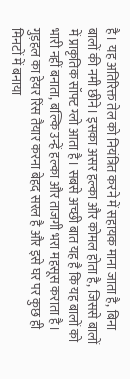है। यह अतिरिक्त तेल को नियंत्रित करने में सहायक माना जाता है, बिना बालों की नमी छीने। इसका असर हल्का और कोमल होता है, जिससे बालों में प्राकृतिक सॉफ्ट ग्लो आता है। सबसे अच्छी बात यह है कि यह बालों को भारी नहीं बनाता, बल्कि उन्हें हल्का और ताजगी भरा महसूस कराता है।
गुड़हल का हेयर रिंस तैयार करना बेहद सरल है और इसे घर पर कुछ ही मिनटों में बनाया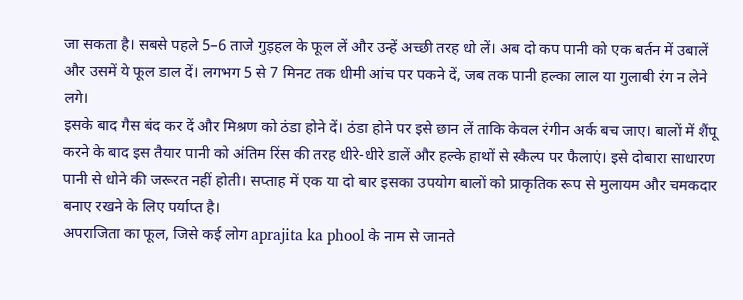जा सकता है। सबसे पहले 5–6 ताजे गुड़हल के फूल लें और उन्हें अच्छी तरह धो लें। अब दो कप पानी को एक बर्तन में उबालें और उसमें ये फूल डाल दें। लगभग 5 से 7 मिनट तक धीमी आंच पर पकने दें, जब तक पानी हल्का लाल या गुलाबी रंग न लेने लगे।
इसके बाद गैस बंद कर दें और मिश्रण को ठंडा होने दें। ठंडा होने पर इसे छान लें ताकि केवल रंगीन अर्क बच जाए। बालों में शैंपू करने के बाद इस तैयार पानी को अंतिम रिंस की तरह धीरे-धीरे डालें और हल्के हाथों से स्कैल्प पर फैलाएं। इसे दोबारा साधारण पानी से धोने की जरूरत नहीं होती। सप्ताह में एक या दो बार इसका उपयोग बालों को प्राकृतिक रूप से मुलायम और चमकदार बनाए रखने के लिए पर्याप्त है।
अपराजिता का फूल, जिसे कई लोग aprajita ka phool के नाम से जानते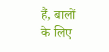हैं, बालों के लिए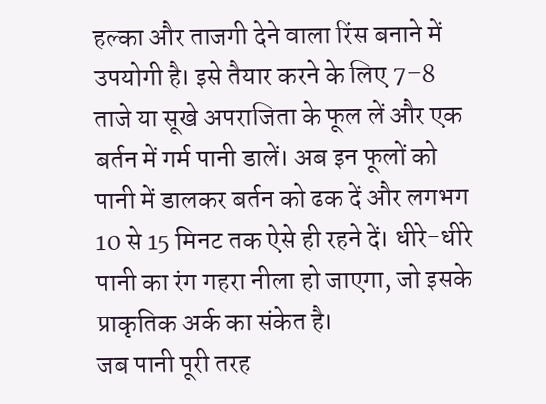हल्का और ताजगी देने वाला रिंस बनाने में उपयोगी है। इसे तैयार करने के लिए 7–8 ताजे या सूखे अपराजिता के फूल लें और एक बर्तन में गर्म पानी डालें। अब इन फूलों को पानी में डालकर बर्तन को ढक दें और लगभग 10 से 15 मिनट तक ऐसे ही रहने दें। धीरे-धीरे पानी का रंग गहरा नीला हो जाएगा, जो इसके प्राकृतिक अर्क का संकेत है।
जब पानी पूरी तरह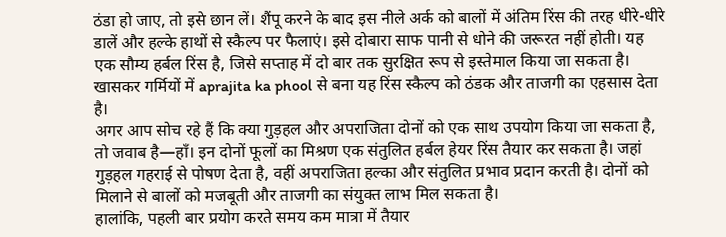ठंडा हो जाए, तो इसे छान लें। शैंपू करने के बाद इस नीले अर्क को बालों में अंतिम रिंस की तरह धीरे-धीरे डालें और हल्के हाथों से स्कैल्प पर फैलाएं। इसे दोबारा साफ पानी से धोने की जरूरत नहीं होती। यह एक सौम्य हर्बल रिंस है, जिसे सप्ताह में दो बार तक सुरक्षित रूप से इस्तेमाल किया जा सकता है। खासकर गर्मियों में aprajita ka phool से बना यह रिंस स्कैल्प को ठंडक और ताजगी का एहसास देता है।
अगर आप सोच रहे हैं कि क्या गुड़हल और अपराजिता दोनों को एक साथ उपयोग किया जा सकता है, तो जवाब है—हाँ। इन दोनों फूलों का मिश्रण एक संतुलित हर्बल हेयर रिंस तैयार कर सकता है। जहां गुड़हल गहराई से पोषण देता है, वहीं अपराजिता हल्का और संतुलित प्रभाव प्रदान करती है। दोनों को मिलाने से बालों को मजबूती और ताजगी का संयुक्त लाभ मिल सकता है।
हालांकि, पहली बार प्रयोग करते समय कम मात्रा में तैयार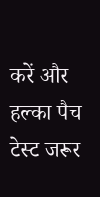करें और हल्का पैच टेस्ट जरूर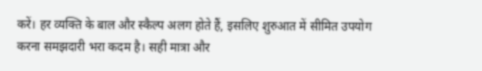करें। हर व्यक्ति के बाल और स्कैल्प अलग होते हैं, इसलिए शुरुआत में सीमित उपयोग करना समझदारी भरा कदम है। सही मात्रा और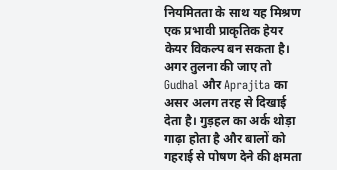नियमितता के साथ यह मिश्रण एक प्रभावी प्राकृतिक हेयर केयर विकल्प बन सकता है।
अगर तुलना की जाए तो Gudhal और Aprajita का असर अलग तरह से दिखाई देता है। गुड़हल का अर्क थोड़ा गाढ़ा होता है और बालों को गहराई से पोषण देने की क्षमता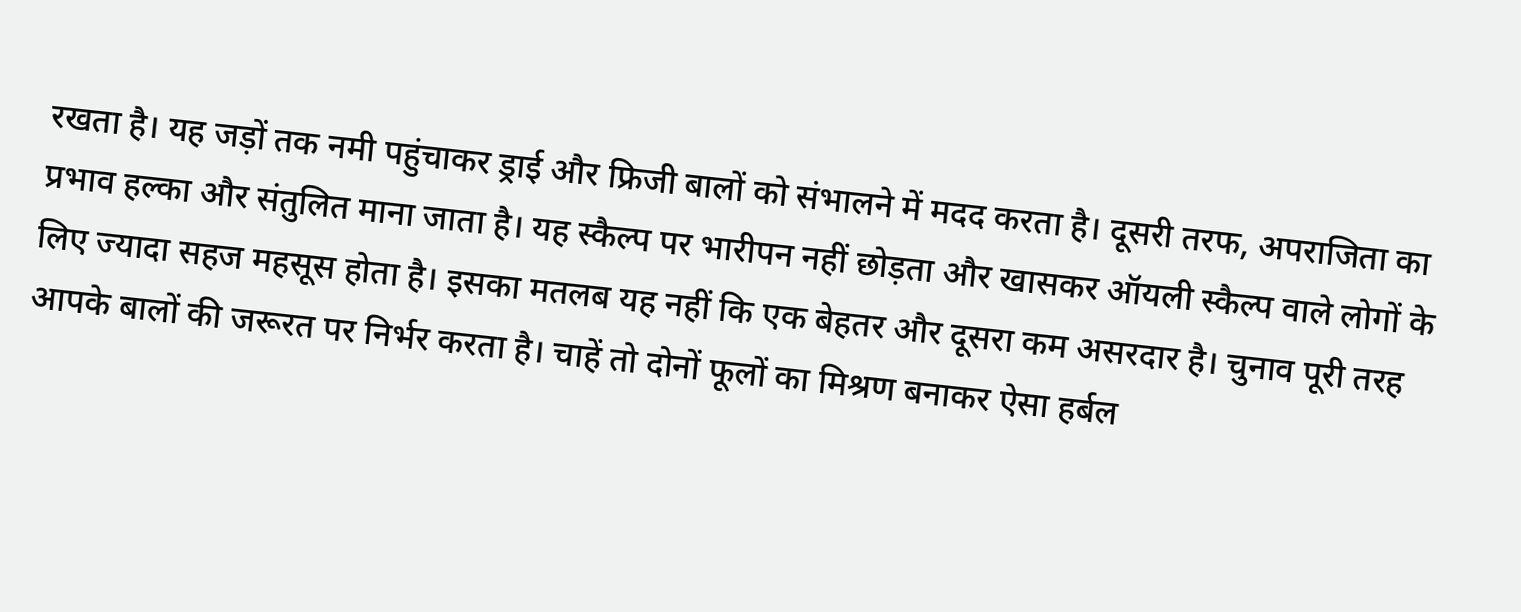रखता है। यह जड़ों तक नमी पहुंचाकर ड्राई और फ्रिजी बालों को संभालने में मदद करता है। दूसरी तरफ, अपराजिता का प्रभाव हल्का और संतुलित माना जाता है। यह स्कैल्प पर भारीपन नहीं छोड़ता और खासकर ऑयली स्कैल्प वाले लोगों के लिए ज्यादा सहज महसूस होता है। इसका मतलब यह नहीं कि एक बेहतर और दूसरा कम असरदार है। चुनाव पूरी तरह आपके बालों की जरूरत पर निर्भर करता है। चाहें तो दोनों फूलों का मिश्रण बनाकर ऐसा हर्बल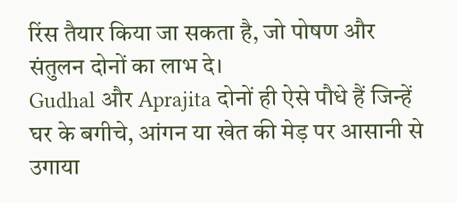रिंस तैयार किया जा सकता है, जो पोषण और संतुलन दोनों का लाभ दे।
Gudhal और Aprajita दोनों ही ऐसे पौधे हैं जिन्हें घर के बगीचे, आंगन या खेत की मेड़ पर आसानी से उगाया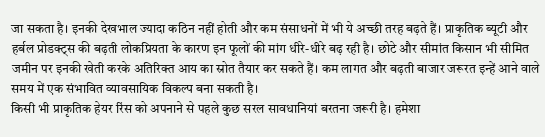जा सकता है। इनकी देखभाल ज्यादा कठिन नहीं होती और कम संसाधनों में भी ये अच्छी तरह बढ़ते हैं। प्राकृतिक ब्यूटी और हर्बल प्रोडक्ट्स की बढ़ती लोकप्रियता के कारण इन फूलों की मांग धीरे-धीरे बढ़ रही है। छोटे और सीमांत किसान भी सीमित जमीन पर इनकी खेती करके अतिरिक्त आय का स्रोत तैयार कर सकते हैं। कम लागत और बढ़ती बाजार जरूरत इन्हें आने वाले समय में एक संभावित व्यावसायिक विकल्प बना सकती है।
किसी भी प्राकृतिक हेयर रिंस को अपनाने से पहले कुछ सरल सावधानियां बरतना जरूरी है। हमेशा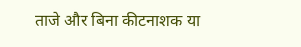ताजे और बिना कीटनाशक या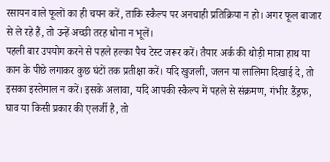रसायन वाले फूलों का ही चयन करें, ताकि स्कैल्प पर अनचाही प्रतिक्रिया न हो। अगर फूल बाजार से ले रहे हैं, तो उन्हें अच्छी तरह धोना न भूलें।
पहली बार उपयोग करने से पहले हल्का पैच टेस्ट जरूर करें। तैयार अर्क की थोड़ी मात्रा हाथ या कान के पीछे लगाकर कुछ घंटों तक प्रतीक्षा करें। यदि खुजली, जलन या लालिमा दिखाई दे, तो इसका इस्तेमाल न करें। इसके अलावा, यदि आपकी स्कैल्प में पहले से संक्रमण, गंभीर डैंड्रफ, घाव या किसी प्रकार की एलर्जी है, तो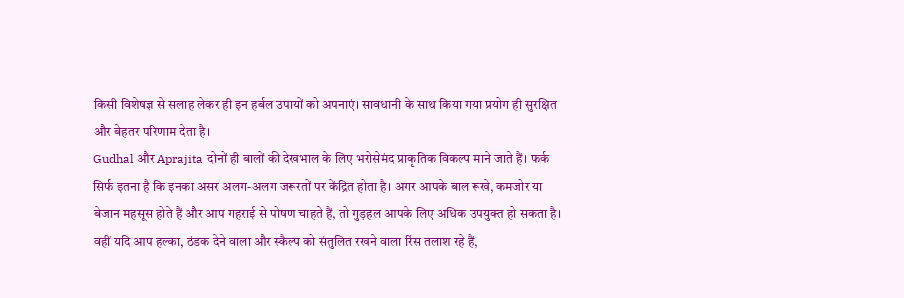किसी विशेषज्ञ से सलाह लेकर ही इन हर्बल उपायों को अपनाएं। सावधानी के साथ किया गया प्रयोग ही सुरक्षित और बेहतर परिणाम देता है।
Gudhal और Aprajita दोनों ही बालों की देखभाल के लिए भरोसेमंद प्राकृतिक विकल्प माने जाते हैं। फर्क सिर्फ इतना है कि इनका असर अलग-अलग जरूरतों पर केंद्रित होता है। अगर आपके बाल रूखे, कमजोर या बेजान महसूस होते हैं और आप गहराई से पोषण चाहते हैं, तो गुड़हल आपके लिए अधिक उपयुक्त हो सकता है। वहीं यदि आप हल्का, ठंडक देने वाला और स्कैल्प को संतुलित रखने वाला रिंस तलाश रहे हैं,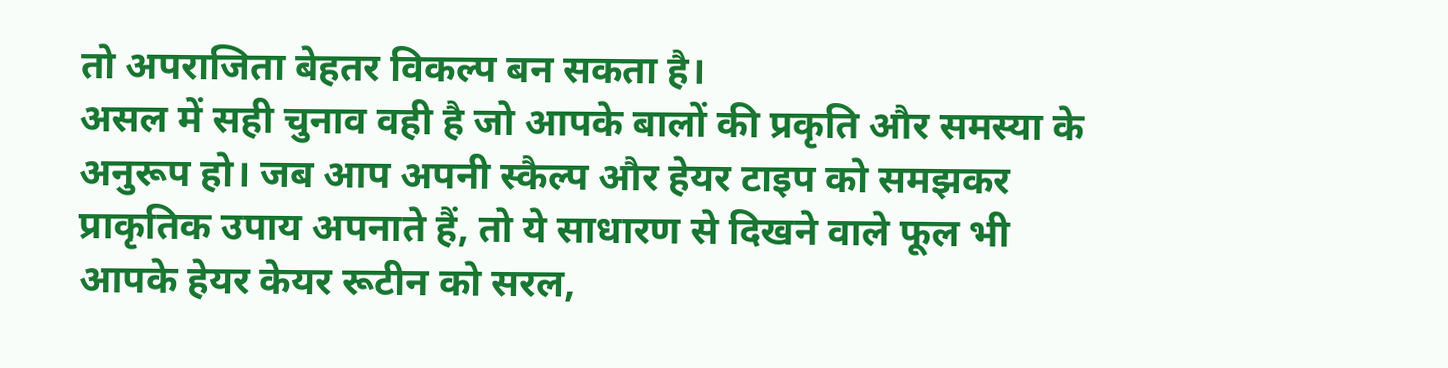तो अपराजिता बेहतर विकल्प बन सकता है।
असल में सही चुनाव वही है जो आपके बालों की प्रकृति और समस्या के अनुरूप हो। जब आप अपनी स्कैल्प और हेयर टाइप को समझकर प्राकृतिक उपाय अपनाते हैं, तो ये साधारण से दिखने वाले फूल भी आपके हेयर केयर रूटीन को सरल,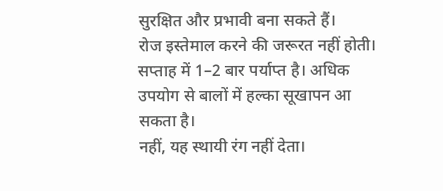सुरक्षित और प्रभावी बना सकते हैं।
रोज इस्तेमाल करने की जरूरत नहीं होती। सप्ताह में 1–2 बार पर्याप्त है। अधिक उपयोग से बालों में हल्का सूखापन आ सकता है।
नहीं, यह स्थायी रंग नहीं देता।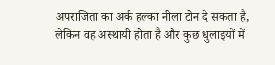अपराजिता का अर्क हल्का नीला टोन दे सकता है, लेकिन वह अस्थायी होता है और कुछ धुलाइयों में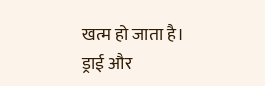खत्म हो जाता है।
ड्राई और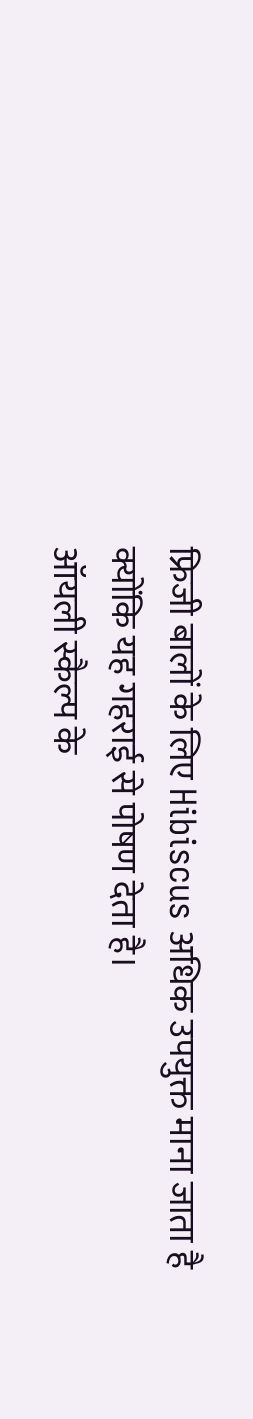फ्रिजी बालों के लिए Hibiscus अधिक उपयुक्त माना जाता है क्योंकि यह गहराई से पोषण देता है।
ऑयली स्कैल्प के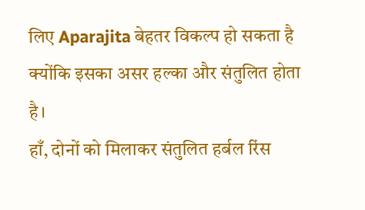लिए Aparajita बेहतर विकल्प हो सकता है क्योंकि इसका असर हल्का और संतुलित होता है।
हाँ, दोनों को मिलाकर संतुलित हर्बल रिंस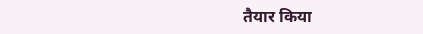तैयार किया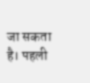जा सकता है। पहली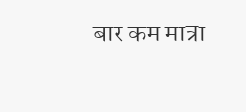बार कम मात्रा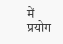में प्रयोग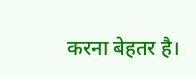करना बेहतर है।